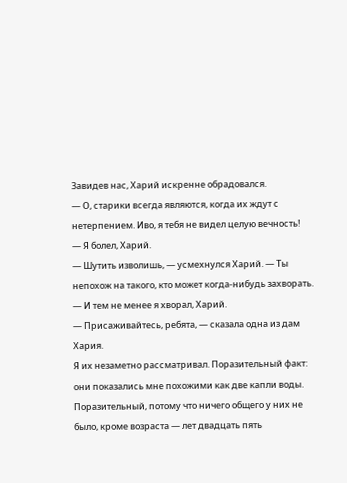Завидев нас, Харий искренне обрадовался.
— О, старики всегда являются, когда их ждут с нетерпением. Иво, я тебя не видел целую вечность!
— Я болел, Харий.
— Шутить изволишь, — усмехнулся Харий. — Ты непохож на такого, кто может когда-нибудь захворать.
— И тем не менее я хворал, Харий.
— Присаживайтесь, ребята, — сказала одна из дам Хария.
Я их незаметно рассматривал. Поразительный факт: они показались мне похожими как две капли воды. Поразительный, потому что ничего общего у них не было, кроме возраста — лет двадцать пять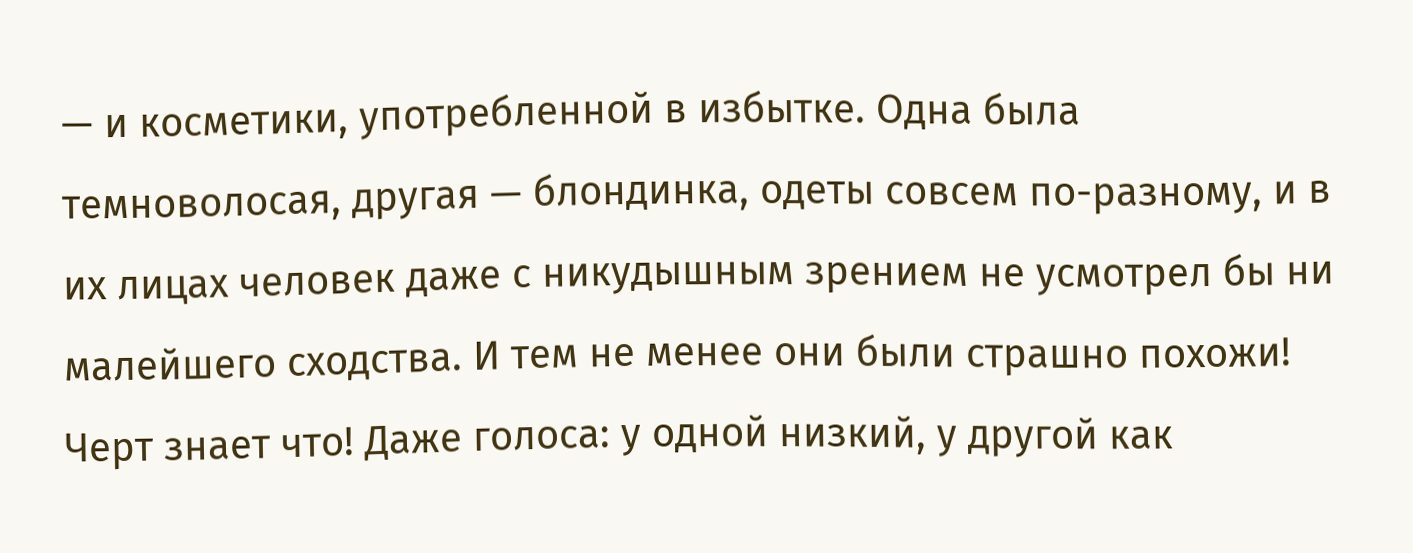— и косметики, употребленной в избытке. Одна была темноволосая, другая — блондинка, одеты совсем по-разному, и в их лицах человек даже с никудышным зрением не усмотрел бы ни малейшего сходства. И тем не менее они были страшно похожи! Черт знает что! Даже голоса: у одной низкий, у другой как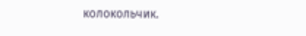колокольчик.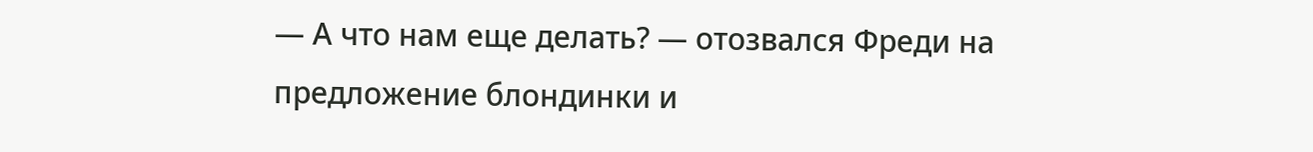— А что нам еще делать? — отозвался Фреди на предложение блондинки и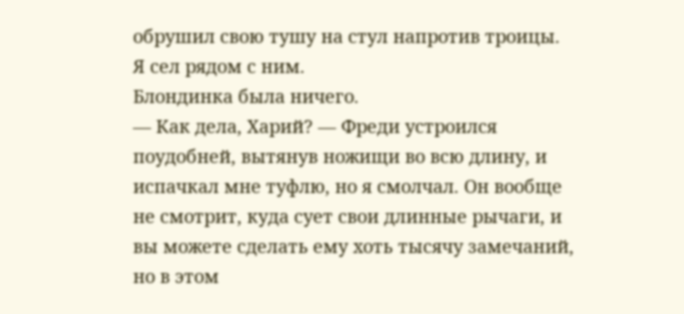обрушил свою тушу на стул напротив троицы. Я сел рядом с ним.
Блондинка была ничего.
— Как дела, Харий? — Фреди устроился поудобней, вытянув ножищи во всю длину, и испачкал мне туфлю, но я смолчал. Он вообще не смотрит, куда сует свои длинные рычаги, и вы можете сделать ему хоть тысячу замечаний, но в этом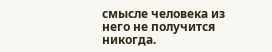смысле человека из него не получится никогда.